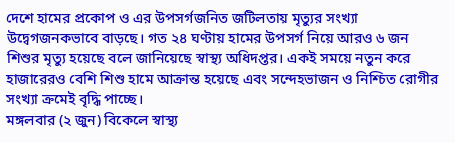দেশে হামের প্রকোপ ও এর উপসর্গজনিত জটিলতায় মৃত্যুর সংখ্যা উদ্বেগজনকভাবে বাড়ছে। গত ২৪ ঘণ্টায় হামের উপসর্গ নিয়ে আরও ৬ জন শিশুর মৃত্যু হয়েছে বলে জানিয়েছে স্বাস্থ্য অধিদপ্তর। একই সময়ে নতুন করে হাজারেরও বেশি শিশু হামে আক্রান্ত হয়েছে এবং সন্দেহভাজন ও নিশ্চিত রোগীর সংখ্যা ক্রমেই বৃদ্ধি পাচ্ছে।
মঙ্গলবার (২ জুন) বিকেলে স্বাস্থ্য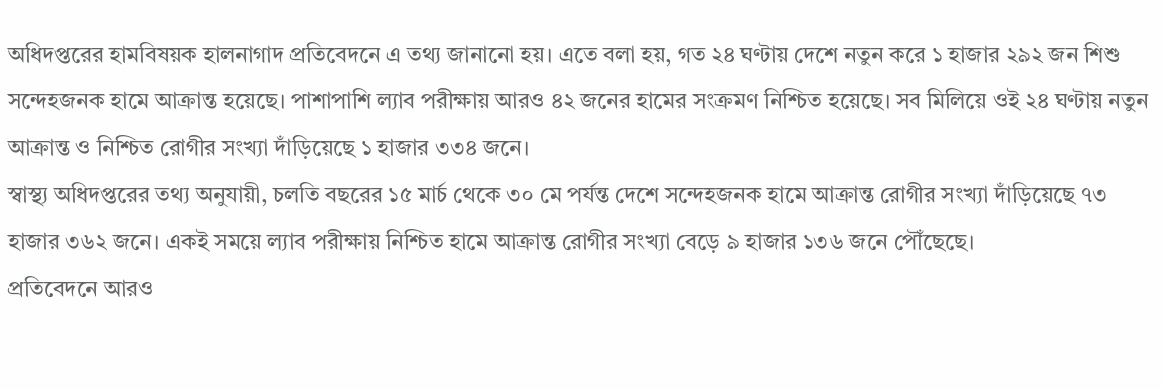অধিদপ্তরের হামবিষয়ক হালনাগাদ প্রতিবেদনে এ তথ্য জানানো হয়। এতে বলা হয়, গত ২৪ ঘণ্টায় দেশে নতুন করে ১ হাজার ২৯২ জন শিশু সন্দেহজনক হামে আক্রান্ত হয়েছে। পাশাপাশি ল্যাব পরীক্ষায় আরও ৪২ জনের হামের সংক্রমণ নিশ্চিত হয়েছে। সব মিলিয়ে ওই ২৪ ঘণ্টায় নতুন আক্রান্ত ও নিশ্চিত রোগীর সংখ্যা দাঁড়িয়েছে ১ হাজার ৩৩৪ জনে।
স্বাস্থ্য অধিদপ্তরের তথ্য অনুযায়ী, চলতি বছরের ১৫ মার্চ থেকে ৩০ মে পর্যন্ত দেশে সন্দেহজনক হামে আক্রান্ত রোগীর সংখ্যা দাঁড়িয়েছে ৭৩ হাজার ৩৬২ জনে। একই সময়ে ল্যাব পরীক্ষায় নিশ্চিত হামে আক্রান্ত রোগীর সংখ্যা বেড়ে ৯ হাজার ১৩৬ জনে পৌঁছেছে।
প্রতিবেদনে আরও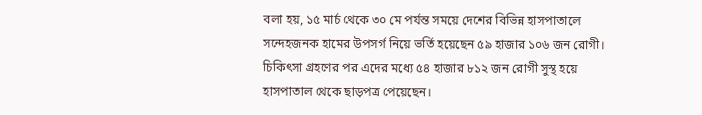বলা হয়, ১৫ মার্চ থেকে ৩০ মে পর্যন্ত সময়ে দেশের বিভিন্ন হাসপাতালে সন্দেহজনক হামের উপসর্গ নিয়ে ভর্তি হয়েছেন ৫৯ হাজার ১০৬ জন রোগী। চিকিৎসা গ্রহণের পর এদের মধ্যে ৫৪ হাজার ৮১২ জন রোগী সুস্থ হয়ে হাসপাতাল থেকে ছাড়পত্র পেয়েছেন।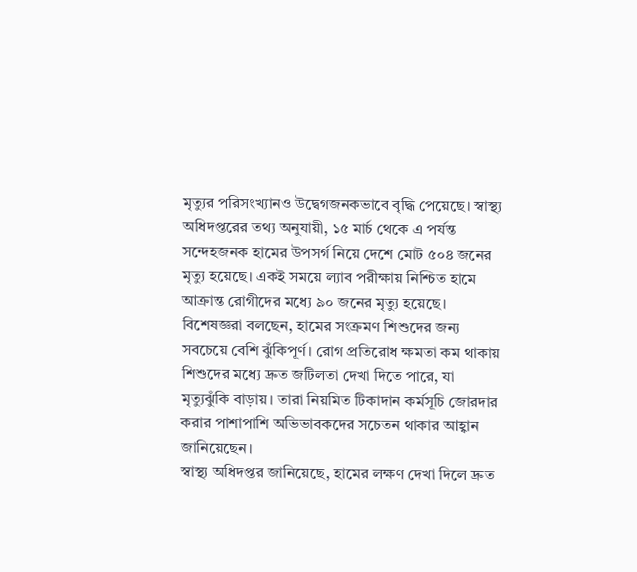মৃত্যুর পরিসংখ্যানও উদ্বেগজনকভাবে বৃদ্ধি পেয়েছে। স্বাস্থ্য অধিদপ্তরের তথ্য অনুযায়ী, ১৫ মার্চ থেকে এ পর্যন্ত সন্দেহজনক হামের উপসর্গ নিয়ে দেশে মোট ৫০৪ জনের মৃত্যু হয়েছে। একই সময়ে ল্যাব পরীক্ষায় নিশ্চিত হামে আক্রান্ত রোগীদের মধ্যে ৯০ জনের মৃত্যু হয়েছে।
বিশেষজ্ঞরা বলছেন, হামের সংক্রমণ শিশুদের জন্য সবচেয়ে বেশি ঝুঁকিপূর্ণ। রোগ প্রতিরোধ ক্ষমতা কম থাকায় শিশুদের মধ্যে দ্রুত জটিলতা দেখা দিতে পারে, যা মৃত্যুঝুঁকি বাড়ায়। তারা নিয়মিত টিকাদান কর্মসূচি জোরদার করার পাশাপাশি অভিভাবকদের সচেতন থাকার আহ্বান জানিয়েছেন।
স্বাস্থ্য অধিদপ্তর জানিয়েছে, হামের লক্ষণ দেখা দিলে দ্রুত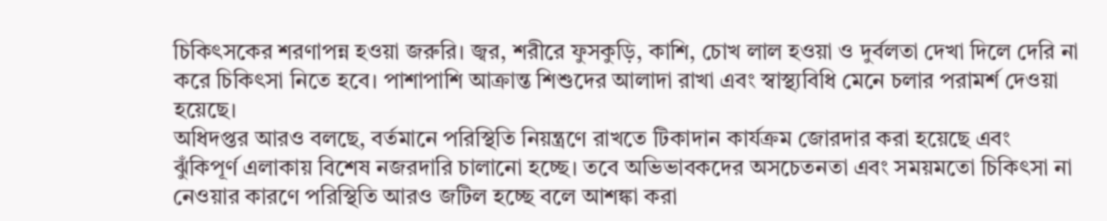চিকিৎসকের শরণাপন্ন হওয়া জরুরি। জ্বর, শরীরে ফুসকুড়ি, কাশি, চোখ লাল হওয়া ও দুর্বলতা দেখা দিলে দেরি না করে চিকিৎসা নিতে হবে। পাশাপাশি আক্রান্ত শিশুদের আলাদা রাখা এবং স্বাস্থ্যবিধি মেনে চলার পরামর্শ দেওয়া হয়েছে।
অধিদপ্তর আরও বলছে, বর্তমানে পরিস্থিতি নিয়ন্ত্রণে রাখতে টিকাদান কার্যক্রম জোরদার করা হয়েছে এবং ঝুঁকিপূর্ণ এলাকায় বিশেষ নজরদারি চালানো হচ্ছে। তবে অভিভাবকদের অসচেতনতা এবং সময়মতো চিকিৎসা না নেওয়ার কারণে পরিস্থিতি আরও জটিল হচ্ছে বলে আশঙ্কা করা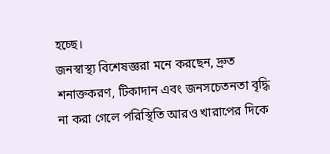হচ্ছে।
জনস্বাস্থ্য বিশেষজ্ঞরা মনে করছেন, দ্রুত শনাক্তকরণ, টিকাদান এবং জনসচেতনতা বৃদ্ধি না করা গেলে পরিস্থিতি আরও খারাপের দিকে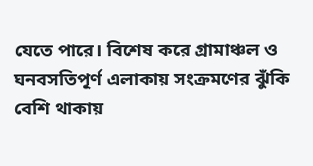যেতে পারে। বিশেষ করে গ্রামাঞ্চল ও ঘনবসতিপূর্ণ এলাকায় সংক্রমণের ঝুঁকি বেশি থাকায়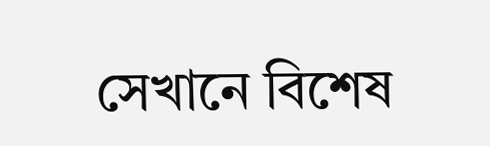সেখানে বিশেষ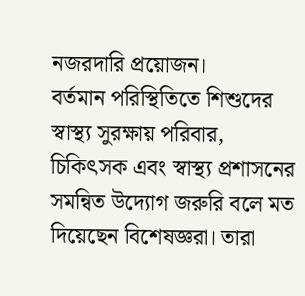নজরদারি প্রয়োজন।
বর্তমান পরিস্থিতিতে শিশুদের স্বাস্থ্য সুরক্ষায় পরিবার, চিকিৎসক এবং স্বাস্থ্য প্রশাসনের সমন্বিত উদ্যোগ জরুরি বলে মত দিয়েছেন বিশেষজ্ঞরা। তারা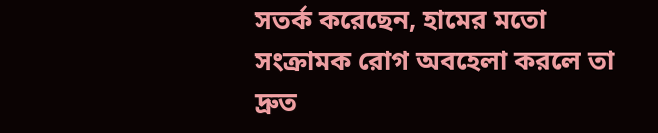সতর্ক করেছেন, হামের মতো সংক্রামক রোগ অবহেলা করলে তা দ্রুত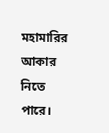মহামারির আকার নিতে পারে।